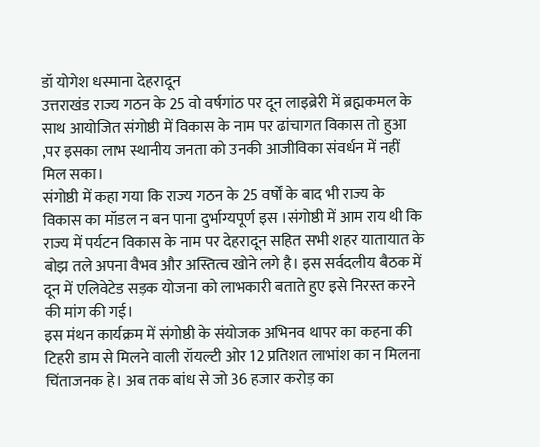डॉ योगेश धस्माना देहरादून
उत्तराखंड राज्य गठन के 25 वो वर्षगांठ पर दून लाइब्रेरी में ब्रह्मकमल के साथ आयोजित संगोष्ठी में विकास के नाम पर ढांचागत विकास तो हुआ ,पर इसका लाभ स्थानीय जनता को उनकी आजीविका संवर्धन में नहीं मिल सका।
संगोष्ठी में कहा गया कि राज्य गठन के 25 वर्षों के बाद भी राज्य के विकास का मॉडल न बन पाना दुर्भाग्यपूर्ण इस ।संगोष्ठी में आम राय थी कि राज्य में पर्यटन विकास के नाम पर देहरादून सहित सभी शहर यातायात के बोझ तले अपना वैभव और अस्तित्व खोने लगे है। इस सर्वदलीय बैठक में दून में एलिवेटेड सड़क योजना को लाभकारी बताते हुए इसे निरस्त करने की मांग की गई।
इस मंथन कार्यक्रम में संगोष्ठी के संयोजक अभिनव थापर का कहना की टिहरी डाम से मिलने वाली रॉयल्टी ओर 12 प्रतिशत लाभांश का न मिलना चिंताजनक हे। अब तक बांध से जो 36 हजार करोड़ का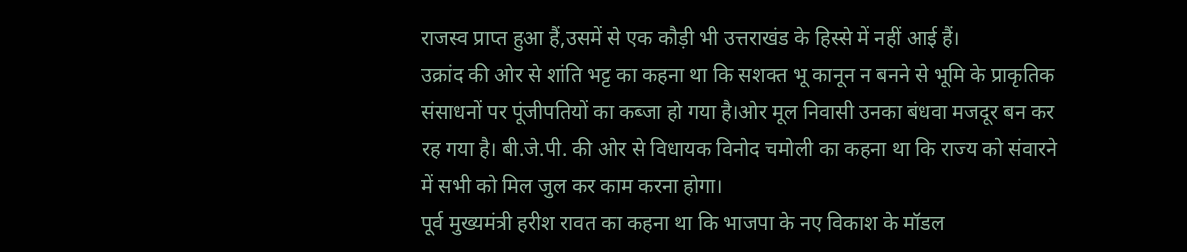राजस्व प्राप्त हुआ हैं,उसमें से एक कौड़ी भी उत्तराखंड के हिस्से में नहीं आई हैं।
उक्रांद की ओर से शांति भट्ट का कहना था कि सशक्त भू कानून न बनने से भूमि के प्राकृतिक संसाधनों पर पूंजीपतियों का कब्जा हो गया है।ओर मूल निवासी उनका बंधवा मजदूर बन कर रह गया है। बी.जे.पी. की ओर से विधायक विनोद चमोली का कहना था कि राज्य को संवारने में सभी को मिल जुल कर काम करना होगा।
पूर्व मुख्यमंत्री हरीश रावत का कहना था कि भाजपा के नए विकाश के मॉडल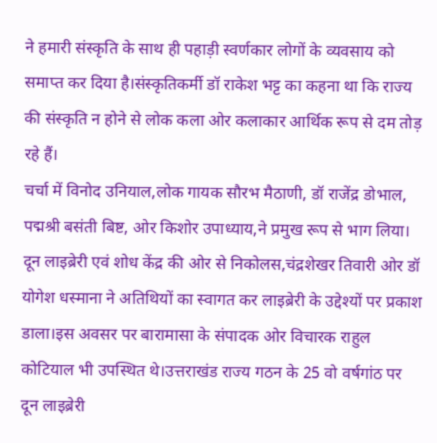ने हमारी संस्कृति के साथ ही पहाड़ी स्वर्णकार लोगों के व्यवसाय को समाप्त कर दिया है।संस्कृतिकर्मी डॉ राकेश भट्ट का कहना था कि राज्य की संस्कृति न होने से लोक कला ओर कलाकार आर्थिक रूप से दम तोड़ रहे हैं।
चर्चा में विनोद उनियाल,लोक गायक सौरभ मैठाणी, डॉ राजेंद्र डोभाल, पद्मश्री बसंती बिष्ट, ओर किशोर उपाध्याय,ने प्रमुख रूप से भाग लिया। दून लाइब्रेरी एवं शोध केंद्र की ओर से निकोलस,चंद्रशेखर तिवारी ओर डॉ योगेश धस्माना ने अतिथियों का स्वागत कर लाइब्रेरी के उद्देश्यों पर प्रकाश डाला।इस अवसर पर बारामासा के संपादक ओर विचारक राहुल कोटियाल भी उपस्थित थे।उत्तराखंड राज्य गठन के 25 वो वर्षगांठ पर दून लाइब्रेरी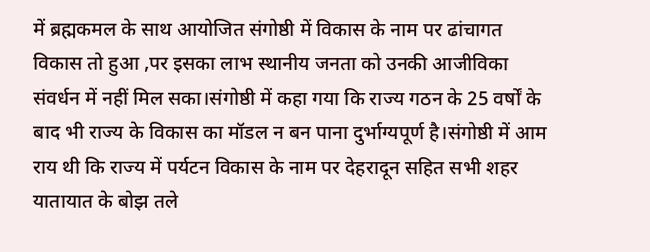में ब्रह्मकमल के साथ आयोजित संगोष्ठी में विकास के नाम पर ढांचागत विकास तो हुआ ,पर इसका लाभ स्थानीय जनता को उनकी आजीविका संवर्धन में नहीं मिल सका।संगोष्ठी में कहा गया कि राज्य गठन के 25 वर्षों के बाद भी राज्य के विकास का मॉडल न बन पाना दुर्भाग्यपूर्ण है।संगोष्ठी में आम राय थी कि राज्य में पर्यटन विकास के नाम पर देहरादून सहित सभी शहर यातायात के बोझ तले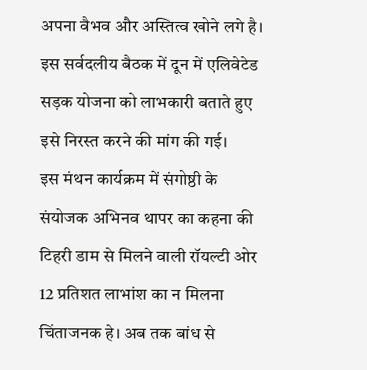अपना वैभव और अस्तित्व खोने लगे है। इस सर्वदलीय बैठक में दून में एलिवेटेड सड़क योजना को लाभकारी बताते हुए इसे निरस्त करने की मांग की गई।
इस मंथन कार्यक्रम में संगोष्ठी के संयोजक अभिनव थापर का कहना की टिहरी डाम से मिलने वाली रॉयल्टी ओर 12 प्रतिशत लाभांश का न मिलना चिंताजनक हे। अब तक बांध से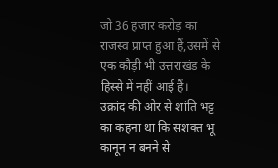जो 36 हजार करोड़ का राजस्व प्राप्त हुआ हैं,उसमें से एक कौड़ी भी उत्तराखंड के हिस्से में नहीं आई हैं।
उक्रांद की ओर से शांति भट्ट का कहना था कि सशक्त भू कानून न बनने से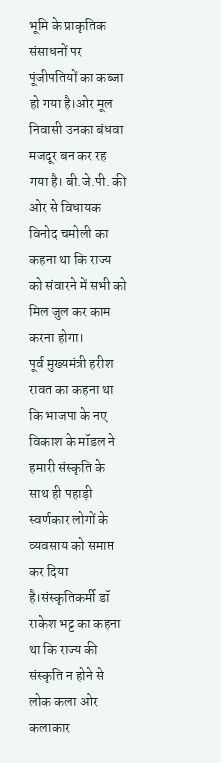भूमि के प्राकृतिक संसाधनों पर पूंजीपतियों का कब्जा हो गया है।ओर मूल निवासी उनका बंधवा मजदूर बन कर रह गया है। बी.जे.पी. की ओर से विधायक विनोद चमोली का कहना था कि राज्य को संवारने में सभी को मिल जुल कर काम करना होगा।
पूर्व मुख्यमंत्री हरीश रावत का कहना था कि भाजपा के नए विकाश के मॉडल ने हमारी संस्कृति के साथ ही पहाड़ी स्वर्णकार लोगों के व्यवसाय को समाप्त कर दिया है।संस्कृतिकर्मी डॉ राकेश भट्ट का कहना था कि राज्य की संस्कृति न होने से लोक कला ओर कलाकार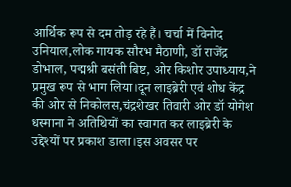आर्थिक रूप से दम तोड़ रहे हैं। चर्चा में विनोद उनियाल,लोक गायक सौरभ मैठाणी, डॉ राजेंद्र डोभाल, पद्मश्री बसंती बिष्ट, ओर किशोर उपाध्याय,ने प्रमुख रूप से भाग लिया।दून लाइब्रेरी एवं शोध केंद्र की ओर से निकोलस,चंद्रशेखर तिवारी ओर डॉ योगेश धस्माना ने अतिथियों का स्वागत कर लाइब्रेरी के उद्देश्यों पर प्रकाश डाला।इस अवसर पर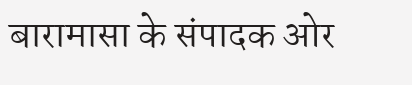बारामासा के संपादक ओर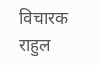विचारक राहुल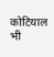कोटियाल भी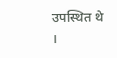उपस्थित थे ।